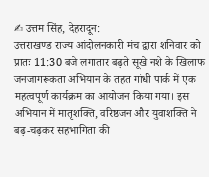✍ उत्तम सिंह, देहरादून:
उत्तराखण्ड राज्य आंदोलनकारी मंच द्वारा शनिवार को प्रातः 11:30 बजे लगातार बढ़ते सूखे नशे के खिलाफ जनजागरूकता अभियान के तहत गांधी पार्क में एक महत्वपूर्ण कार्यक्रम का आयोजन किया गया। इस अभियान में मातृशक्ति, वरिष्ठजन और युवाशक्ति ने बढ़-चढ़कर सहभागिता की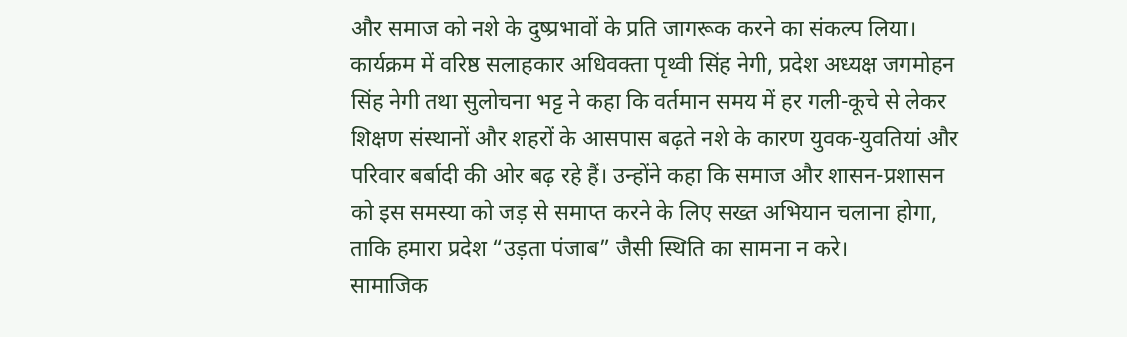और समाज को नशे के दुष्प्रभावों के प्रति जागरूक करने का संकल्प लिया।
कार्यक्रम में वरिष्ठ सलाहकार अधिवक्ता पृथ्वी सिंह नेगी, प्रदेश अध्यक्ष जगमोहन सिंह नेगी तथा सुलोचना भट्ट ने कहा कि वर्तमान समय में हर गली-कूचे से लेकर शिक्षण संस्थानों और शहरों के आसपास बढ़ते नशे के कारण युवक-युवतियां और परिवार बर्बादी की ओर बढ़ रहे हैं। उन्होंने कहा कि समाज और शासन-प्रशासन को इस समस्या को जड़ से समाप्त करने के लिए सख्त अभियान चलाना होगा, ताकि हमारा प्रदेश “उड़ता पंजाब” जैसी स्थिति का सामना न करे।
सामाजिक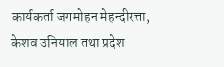कार्यकर्ता जगमोहन मेहन्दीरत्ता, केशव उनियाल तथा प्रदेश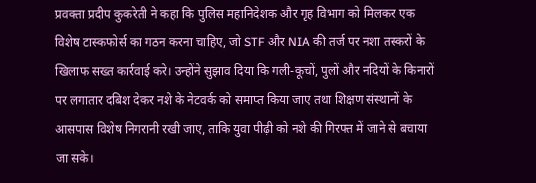प्रवक्ता प्रदीप कुकरेती ने कहा कि पुलिस महानिदेशक और गृह विभाग को मिलकर एक विशेष टास्कफोर्स का गठन करना चाहिए, जो STF और NIA की तर्ज पर नशा तस्करों के खिलाफ सख्त कार्रवाई करे। उन्होंने सुझाव दिया कि गली-कूचों, पुलों और नदियों के किनारों पर लगातार दबिश देकर नशे के नेटवर्क को समाप्त किया जाए तथा शिक्षण संस्थानों के आसपास विशेष निगरानी रखी जाए, ताकि युवा पीढ़ी को नशे की गिरफ्त में जाने से बचाया जा सके।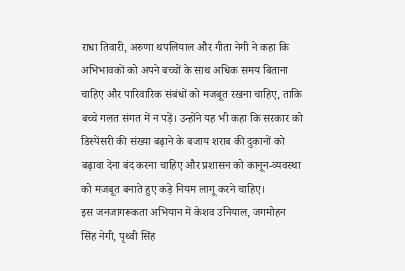राधा तिवारी, अरुणा थपलियाल और गीता नेगी ने कहा कि अभिभावकों को अपने बच्चों के साथ अधिक समय बिताना चाहिए और पारिवारिक संबंधों को मजबूत रखना चाहिए, ताकि बच्चे गलत संगत में न पड़ें। उन्होंने यह भी कहा कि सरकार को डिस्पेंसरी की संख्या बढ़ाने के बजाय शराब की दुकानों को बढ़ावा देना बंद करना चाहिए और प्रशासन को कानून-व्यवस्था को मजबूत बनाते हुए कड़े नियम लागू करने चाहिए।
इस जनजागरूकता अभियान में केशव उनियाल, जगमोहन सिंह नेगी, पृथ्वी सिंह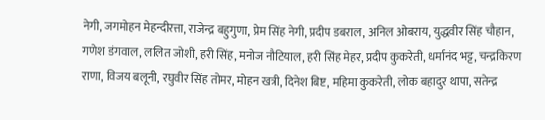नेगी, जगमोहन मेहन्दीरत्ता, राजेन्द्र बहुगुणा, प्रेम सिंह नेगी, प्रदीप डबराल, अनिल ओबराय, युद्धवीर सिंह चौहान, गणेश डंगवाल, ललित जोशी, हरी सिंह, मनोज नौटियाल, हरी सिंह मेहर, प्रदीप कुकरेती, धर्मानंद भट्ट, चन्द्रकिरण राणा, विजय बलूनी, रघुवीर सिंह तोमर, मोहन खत्री, दिनेश बिष्ट, महिमा कुकरेती, लोक बहादुर थापा, सतेन्द्र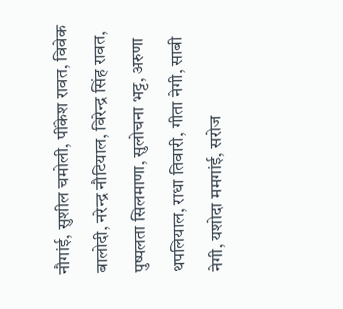नौगांई, सुशील चमोली, पींकेश रावत, विवेक बालोदी, नरेन्द्र नौटियाल, विरेन्द्र सिंह रावत, पुष्पलता सिलमाणा, सुलोचना भट्ट, अरुणा थपलियाल, राधा तिवारी, गीता नेगी, साबी नेगी, यशोदा ममगांई, सरोज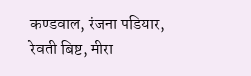कण्डवाल, रंजना पडियार, रेवती बिष्ट, मीरा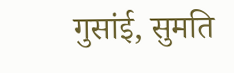गुसांई, सुमति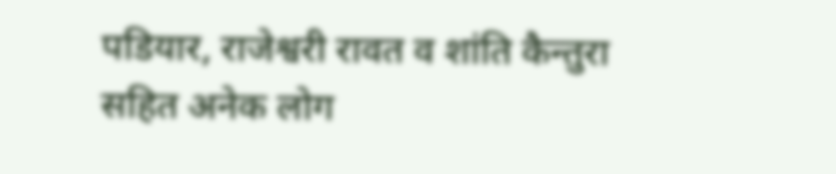पडियार, राजेश्वरी रावत व शांति कैन्तुरा सहित अनेक लोग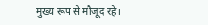मुख्य रूप से मौजूद रहे।